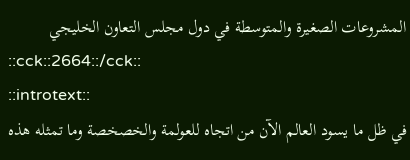المشروعات الصغيرة والمتوسطة في دول مجلس التعاون الخليجي
::cck::2664::/cck::
::introtext::
في ظل ما يسود العالم الآن من اتجاه للعولمة والخصخصة وما تمثله هذه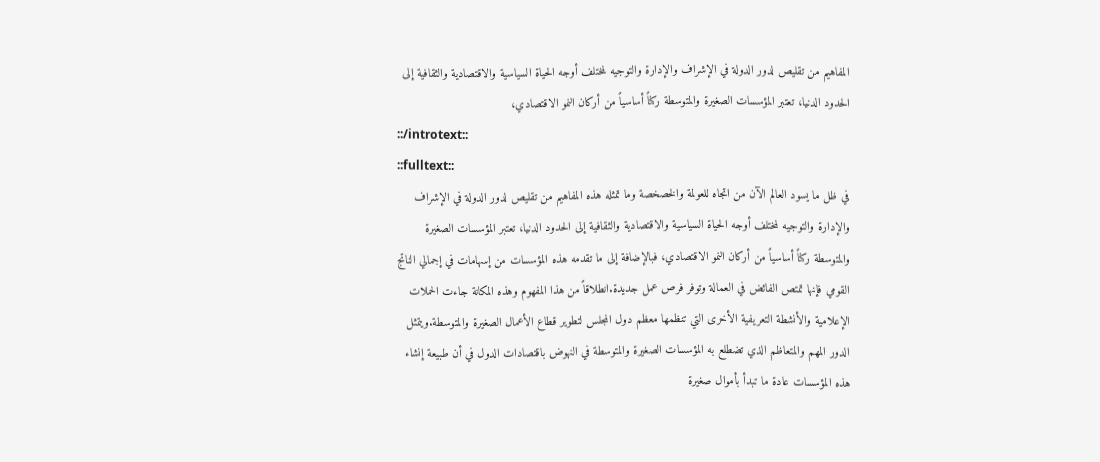المفاهيم من تقليص لدور الدولة في الإشراف والإدارة والتوجيه لمختلف أوجه الحياة السياسية والاقتصادية والثقافية إلى الحدود الدنيا، تعتبر المؤسسات الصغيرة والمتوسطة ركناً أساسياً من أركان النمو الاقتصادي،
::/introtext::
::fulltext::
في ظل ما يسود العالم الآن من اتجاه للعولمة والخصخصة وما تمثله هذه المفاهيم من تقليص لدور الدولة في الإشراف والإدارة والتوجيه لمختلف أوجه الحياة السياسية والاقتصادية والثقافية إلى الحدود الدنيا، تعتبر المؤسسات الصغيرة والمتوسطة ركناً أساسياً من أركان النمو الاقتصادي، فبالإضافة إلى ما تقدمه هذه المؤسسات من إسهامات في إجمالي الناتج القومي فإنها تمتص الفائض في العمالة وتوفر فرص عمل جديدة.انطلاقاً من هذا المفهوم وهذه المكانة جاءت الحملات الإعلامية والأنشطة التعريفية الأخرى التي تنظمها معظم دول المجلس لتطوير قطاع الأعمال الصغيرة والمتوسطة.ويتمثل الدور المهم والمتعاظم الذي تضطلع به المؤسسات الصغيرة والمتوسطة في النهوض باقتصادات الدول في أن طبيعة إنشاء هذه المؤسسات عادة ما تبدأ بأموال صغيرة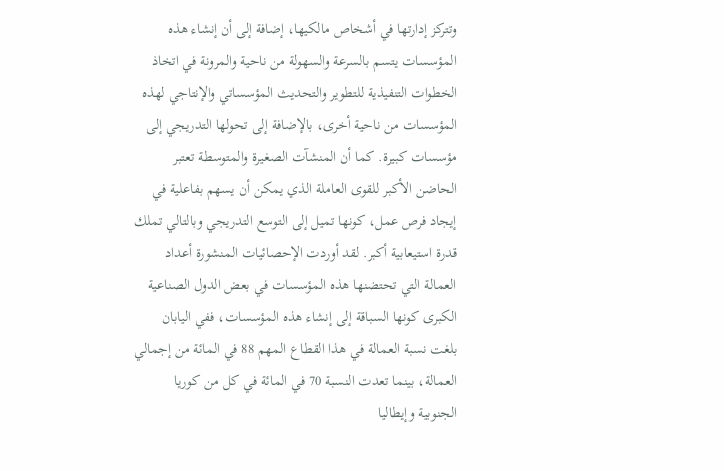وتتركز إدارتها في أشخاص مالكيها، إضافة إلى أن إنشاء هذه المؤسسات يتسم بالسرعة والسهولة من ناحية والمرونة في اتخاذ الخطوات التنفيذية للتطوير والتحديث المؤسساتي والإنتاجي لهذه المؤسسات من ناحية أخرى، بالإضافة إلى تحولها التدريجي إلى مؤسسات كبيرة. كما أن المنشآت الصغيرة والمتوسطة تعتبر الحاضن الأكبر للقوى العاملة الذي يمكن أن يسهم بفاعلية في إيجاد فرص عمل، كونها تميل إلى التوسع التدريجي وبالتالي تملك قدرة استيعابية أكبر. لقد أوردت الإحصائيات المنشورة أعداد العمالة التي تحتضنها هذه المؤسسات في بعض الدول الصناعية الكبرى كونها السباقة إلى إنشاء هذه المؤسسات، ففي اليابان بلغت نسبة العمالة في هذا القطاع المهم 88 في المائة من إجمالي العمالة، بينما تعدت النسبة 70 في المائة في كل من كوريا الجنوبية وإيطاليا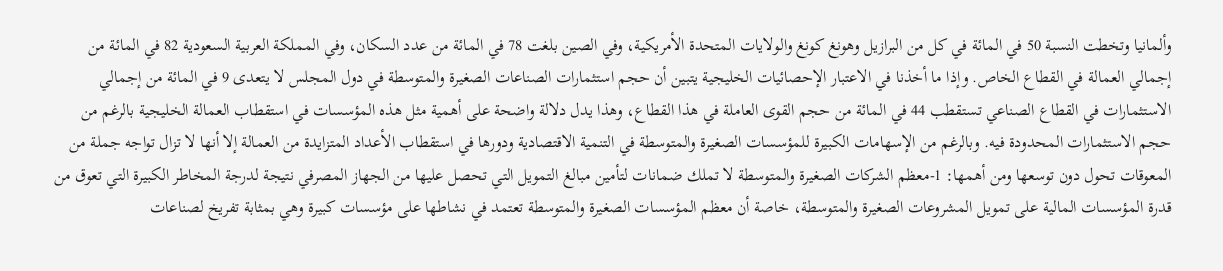وألمانيا وتخطت النسبة 50 في المائة في كل من البرازيل وهونغ كونغ والولايات المتحدة الأمريكية، وفي الصين بلغت 78 في المائة من عدد السكان، وفي المملكة العربية السعودية 82 في المائة من إجمالي العمالة في القطاع الخاص. وإذا ما أخذنا في الاعتبار الإحصائيات الخليجية يتبين أن حجم استثمارات الصناعات الصغيرة والمتوسطة في دول المجلس لا يتعدى 9 في المائة من إجمالي الاستثمارات في القطاع الصناعي تستقطب 44 في المائة من حجم القوى العاملة في هذا القطاع، وهذا يدل دلالة واضحة على أهمية مثل هذه المؤسسات في استقطاب العمالة الخليجية بالرغم من حجم الاستثمارات المحدودة فيه. وبالرغم من الإسهامات الكبيرة للمؤسسات الصغيرة والمتوسطة في التنمية الاقتصادية ودورها في استقطاب الأعداد المتزايدة من العمالة إلا أنها لا تزال تواجه جملة من المعوقات تحول دون توسعها ومن أهمها: 1-معظم الشركات الصغيرة والمتوسطة لا تملك ضمانات لتأمين مبالغ التمويل التي تحصل عليها من الجهاز المصرفي نتيجة لدرجة المخاطر الكبيرة التي تعوق من قدرة المؤسسات المالية على تمويل المشروعات الصغيرة والمتوسطة، خاصة أن معظم المؤسسات الصغيرة والمتوسطة تعتمد في نشاطها على مؤسسات كبيرة وهي بمثابة تفريخ لصناعات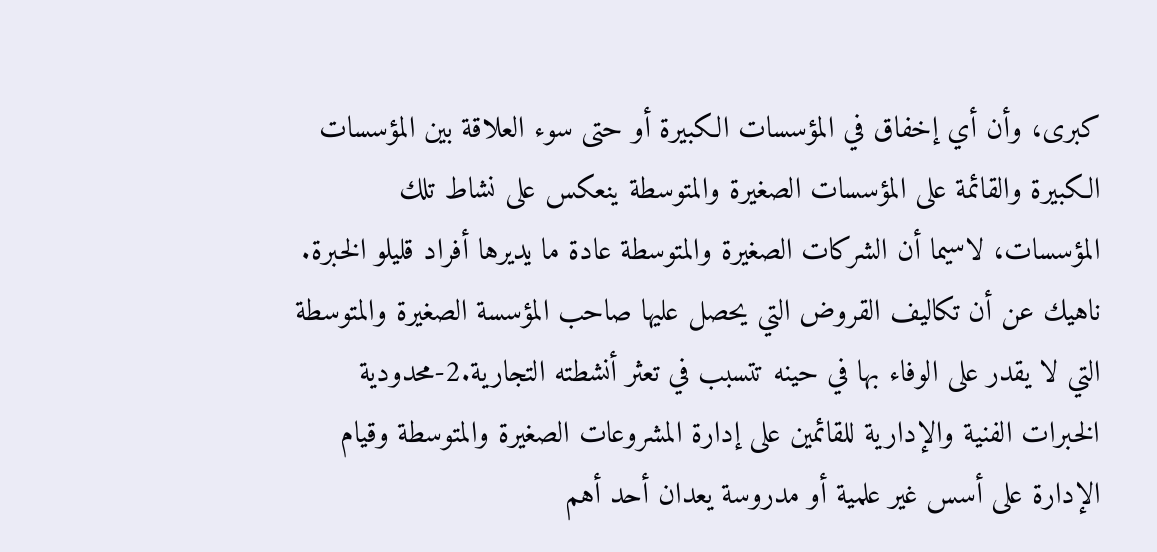كبرى، وأن أي إخفاق في المؤسسات الكبيرة أو حتى سوء العلاقة بين المؤسسات الكبيرة والقائمة على المؤسسات الصغيرة والمتوسطة ينعكس على نشاط تلك المؤسسات، لاسيما أن الشركات الصغيرة والمتوسطة عادة ما يديرها أفراد قليلو الخبرة. ناهيك عن أن تكاليف القروض التي يحصل عليها صاحب المؤسسة الصغيرة والمتوسطة التي لا يقدر على الوفاء بها في حينه تتسبب في تعثر أنشطته التجارية.2-محدودية الخبرات الفنية والإدارية للقائمين على إدارة المشروعات الصغيرة والمتوسطة وقيام الإدارة على أسس غير علمية أو مدروسة يعدان أحد أهم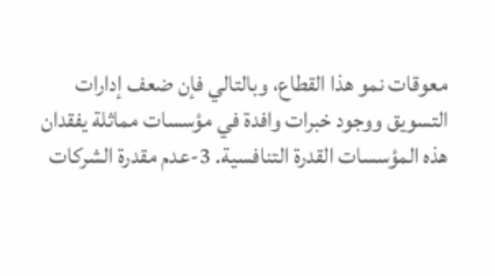معوقات نمو هذا القطاع، وبالتالي فإن ضعف إدارات التسويق ووجود خبرات وافدة في مؤسسات مماثلة يفقدان هذه المؤسسات القدرة التنافسية. 3-عدم مقدرة الشركات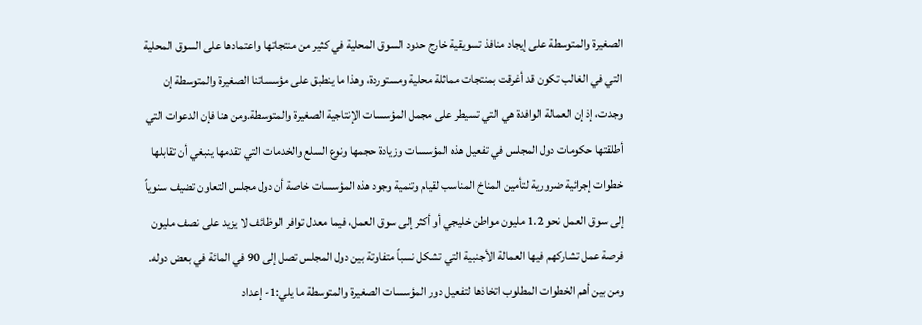الصغيرة والمتوسطة على إيجاد منافذ تسويقية خارج حدود السوق المحلية في كثير من منتجاتها واعتمادها على السوق المحلية التي في الغالب تكون قد أغرقت بمنتجات مماثلة محلية ومستوردة، وهذا ما ينطبق على مؤسساتنا الصغيرة والمتوسطة إن وجدت، إذ إن العمالة الوافدة هي التي تسيطر على مجمل المؤسسات الإنتاجية الصغيرة والمتوسطة.ومن هنا فإن الدعوات التي أطلقتها حكومات دول المجلس في تفعيل هذه المؤسسات وزيادة حجمها ونوع السلع والخدمات التي تقدمها ينبغي أن تقابلها خطوات إجرائية ضرورية لتأمين المناخ المناسب لقيام وتنمية وجود هذه المؤسسات خاصة أن دول مجلس التعاون تضيف سنوياً إلى سوق العمل نحو 1.2 مليون مواطن خليجي أو أكثر إلى سوق العمل، فيما معدل توافر الوظائف لا يزيد على نصف مليون فرصة عمل تشاركهم فيها العمالة الأجنبية التي تشكل نسباً متفاوتة بين دول المجلس تصل إلى 90 في المائة في بعض دوله. ومن بين أهم الخطوات المطلوب اتخاذها لتفعيل دور المؤسسات الصغيرة والمتوسطة ما يلي:1- إعداد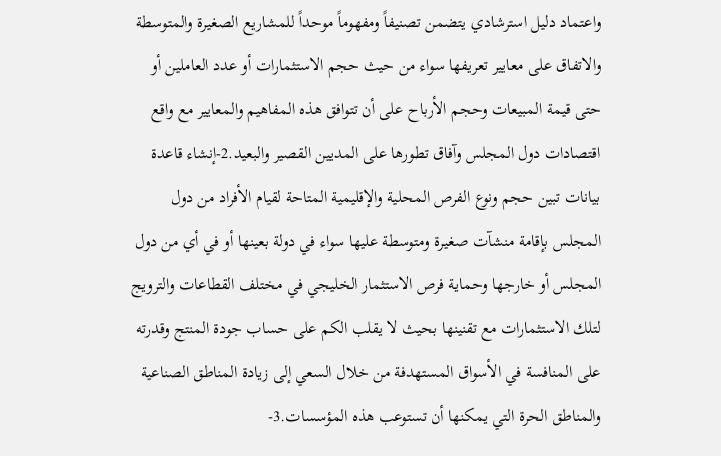واعتماد دليل استرشادي يتضمن تصنيفاً ومفهوماً موحداً للمشاريع الصغيرة والمتوسطة والاتفاق على معايير تعريفها سواء من حيث حجم الاستثمارات أو عدد العاملين أو حتى قيمة المبيعات وحجم الأرباح على أن تتوافق هذه المفاهيم والمعايير مع واقع اقتصادات دول المجلس وآفاق تطورها على المديين القصير والبعيد.2-إنشاء قاعدة بيانات تبين حجم ونوع الفرص المحلية والإقليمية المتاحة لقيام الأفراد من دول المجلس بإقامة منشآت صغيرة ومتوسطة عليها سواء في دولة بعينها أو في أي من دول المجلس أو خارجها وحماية فرص الاستثمار الخليجي في مختلف القطاعات والترويج لتلك الاستثمارات مع تقنينها بحيث لا يقلب الكم على حساب جودة المنتج وقدرته على المنافسة في الأسواق المستهدفة من خلال السعي إلى زيادة المناطق الصناعية والمناطق الحرة التي يمكنها أن تستوعب هذه المؤسسات.3-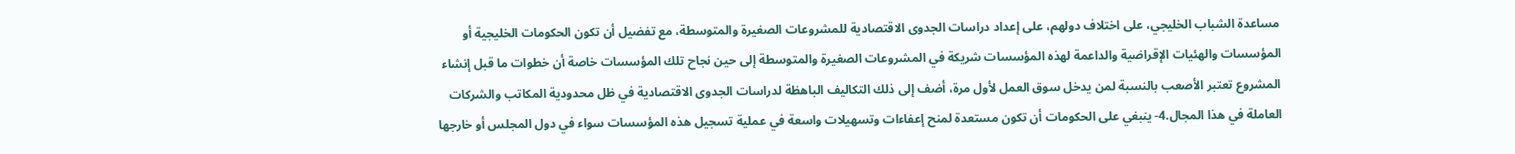مساعدة الشباب الخليجي، على اختلاف دولهم، على إعداد دراسات الجدوى الاقتصادية للمشروعات الصغيرة والمتوسطة، مع تفضيل أن تكون الحكومات الخليجية أو المؤسسات والهئيات الإقراضية والداعمة لهذه المؤسسات شريكة في المشروعات الصغيرة والمتوسطة إلى حين نجاح تلك المؤسسات خاصة أن خطوات ما قبل إنشاء المشروع تعتبر الأصعب بالنسبة لمن يدخل سوق العمل لأول مرة، أضف إلى ذلك التكاليف الباهظة لدراسات الجدوى الاقتصادية في ظل محدودية المكاتب والشركات العاملة في هذا المجال.4- ينبغي على الحكومات أن تكون مستعدة لمنح إعفاءات وتسهيلات واسعة في عملية تسجيل هذه المؤسسات سواء في دول المجلس أو خارجها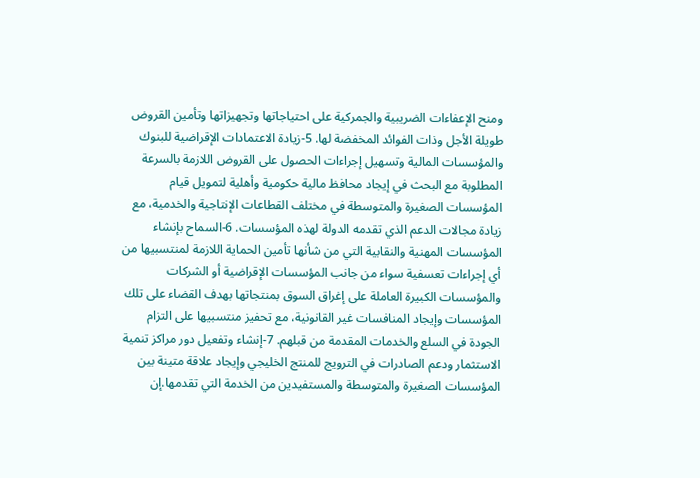ومنح الإعفاءات الضريبية والجمركية على احتياجاتها وتجهيزاتها وتأمين القروض طويلة الأجل وذات الفوائد المخفضة لها. 5-زيادة الاعتمادات الإقراضية للبنوك والمؤسسات المالية وتسهيل إجراءات الحصول على القروض اللازمة بالسرعة المطلوبة مع البحث في إيجاد محافظ مالية حكومية وأهلية لتمويل قيام المؤسسات الصغيرة والمتوسطة في مختلف القطاعات الإنتاجية والخدمية، مع زيادة مجالات الدعم الذي تقدمه الدولة لهذه المؤسسات. 6-السماح بإنشاء المؤسسات المهنية والنقابية التي من شأنها تأمين الحماية اللازمة لمنتسبيها من أي إجراءات تعسفية سواء من جانب المؤسسات الإقراضية أو الشركات والمؤسسات الكبيرة العاملة على إغراق السوق بمنتجاتها بهدف القضاء على تلك المؤسسات وإيجاد المنافسات غير القانونية، مع تحفيز منتسبيها على التزام الجودة في السلع والخدمات المقدمة من قبلهم. 7-إنشاء وتفعيل دور مراكز تنمية الاستثمار ودعم الصادرات في الترويج للمنتج الخليجي وإيجاد علاقة متينة بين المؤسسات الصغيرة والمتوسطة والمستفيدين من الخدمة التي تقدمها.إن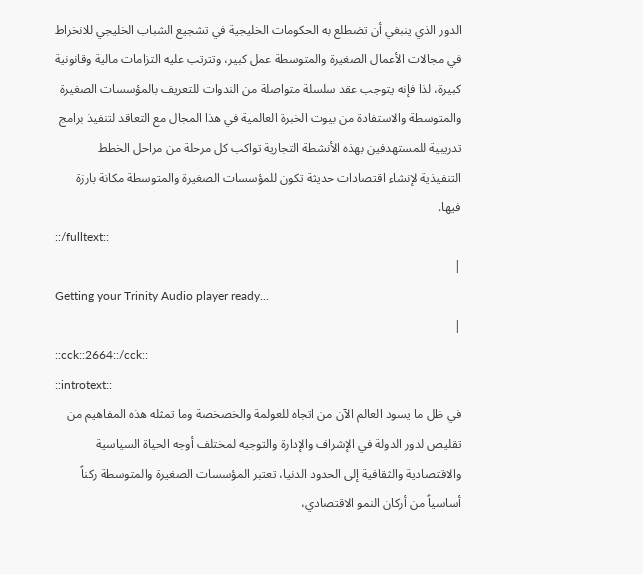الدور الذي ينبغي أن تضطلع به الحكومات الخليجية في تشجيع الشباب الخليجي للانخراط في مجالات الأعمال الصغيرة والمتوسطة عمل كبير، وتترتب عليه التزامات مالية وقانونية كبيرة، لذا فإنه يتوجب عقد سلسلة متواصلة من الندوات للتعريف بالمؤسسات الصغيرة والمتوسطة والاستفادة من بيوت الخبرة العالمية في هذا المجال مع التعاقد لتنفيذ برامج تدريبية للمستهدفين بهذه الأنشطة التجارية تواكب كل مرحلة من مراحل الخطط التنفيذية لإنشاء اقتصادات حديثة تكون للمؤسسات الصغيرة والمتوسطة مكانة بارزة فيها.
::/fulltext::
|
Getting your Trinity Audio player ready...
|
::cck::2664::/cck::
::introtext::
في ظل ما يسود العالم الآن من اتجاه للعولمة والخصخصة وما تمثله هذه المفاهيم من تقليص لدور الدولة في الإشراف والإدارة والتوجيه لمختلف أوجه الحياة السياسية والاقتصادية والثقافية إلى الحدود الدنيا، تعتبر المؤسسات الصغيرة والمتوسطة ركناً أساسياً من أركان النمو الاقتصادي،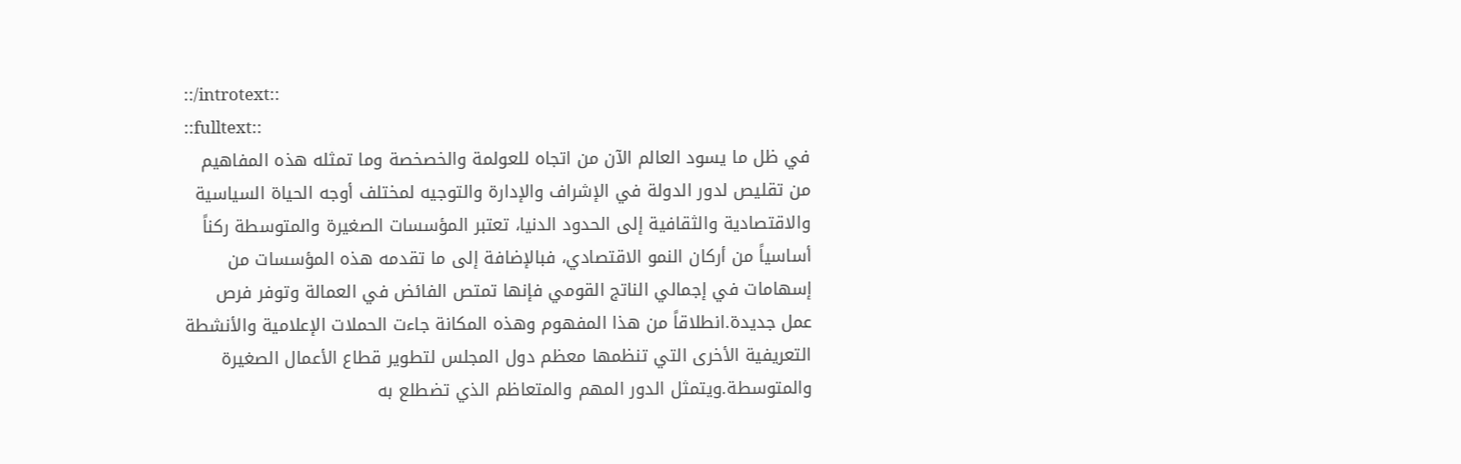::/introtext::
::fulltext::
في ظل ما يسود العالم الآن من اتجاه للعولمة والخصخصة وما تمثله هذه المفاهيم من تقليص لدور الدولة في الإشراف والإدارة والتوجيه لمختلف أوجه الحياة السياسية والاقتصادية والثقافية إلى الحدود الدنيا، تعتبر المؤسسات الصغيرة والمتوسطة ركناً أساسياً من أركان النمو الاقتصادي، فبالإضافة إلى ما تقدمه هذه المؤسسات من إسهامات في إجمالي الناتج القومي فإنها تمتص الفائض في العمالة وتوفر فرص عمل جديدة.انطلاقاً من هذا المفهوم وهذه المكانة جاءت الحملات الإعلامية والأنشطة التعريفية الأخرى التي تنظمها معظم دول المجلس لتطوير قطاع الأعمال الصغيرة والمتوسطة.ويتمثل الدور المهم والمتعاظم الذي تضطلع به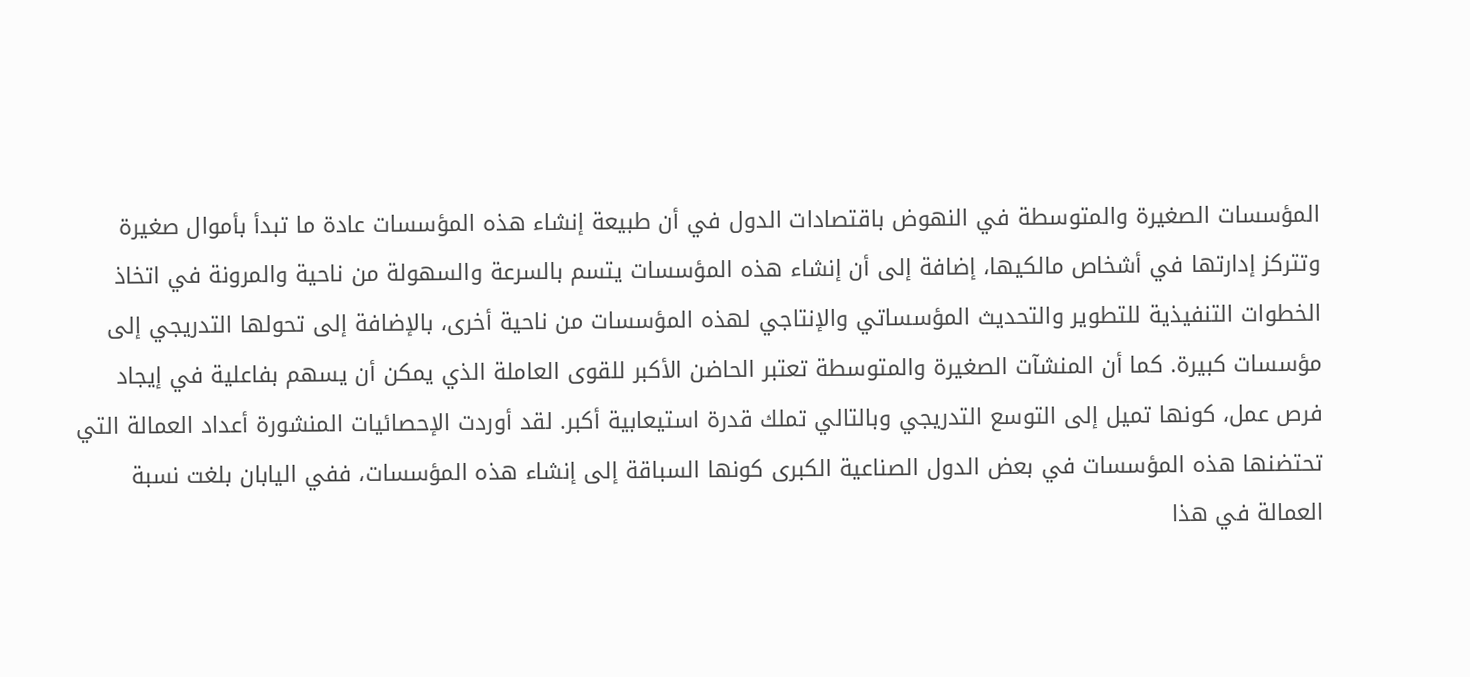المؤسسات الصغيرة والمتوسطة في النهوض باقتصادات الدول في أن طبيعة إنشاء هذه المؤسسات عادة ما تبدأ بأموال صغيرة وتتركز إدارتها في أشخاص مالكيها، إضافة إلى أن إنشاء هذه المؤسسات يتسم بالسرعة والسهولة من ناحية والمرونة في اتخاذ الخطوات التنفيذية للتطوير والتحديث المؤسساتي والإنتاجي لهذه المؤسسات من ناحية أخرى، بالإضافة إلى تحولها التدريجي إلى مؤسسات كبيرة. كما أن المنشآت الصغيرة والمتوسطة تعتبر الحاضن الأكبر للقوى العاملة الذي يمكن أن يسهم بفاعلية في إيجاد فرص عمل، كونها تميل إلى التوسع التدريجي وبالتالي تملك قدرة استيعابية أكبر. لقد أوردت الإحصائيات المنشورة أعداد العمالة التي تحتضنها هذه المؤسسات في بعض الدول الصناعية الكبرى كونها السباقة إلى إنشاء هذه المؤسسات، ففي اليابان بلغت نسبة العمالة في هذا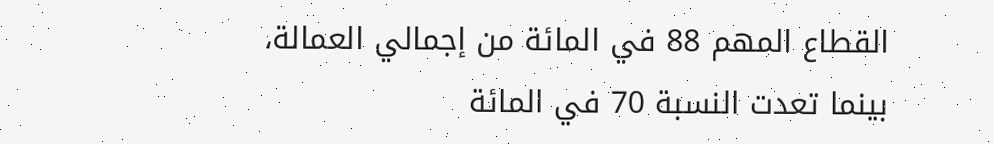القطاع المهم 88 في المائة من إجمالي العمالة، بينما تعدت النسبة 70 في المائة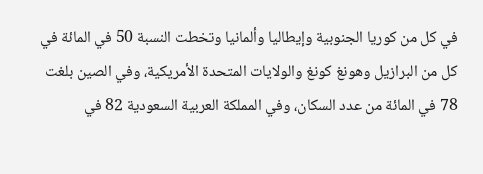في كل من كوريا الجنوبية وإيطاليا وألمانيا وتخطت النسبة 50 في المائة في كل من البرازيل وهونغ كونغ والولايات المتحدة الأمريكية، وفي الصين بلغت 78 في المائة من عدد السكان، وفي المملكة العربية السعودية 82 في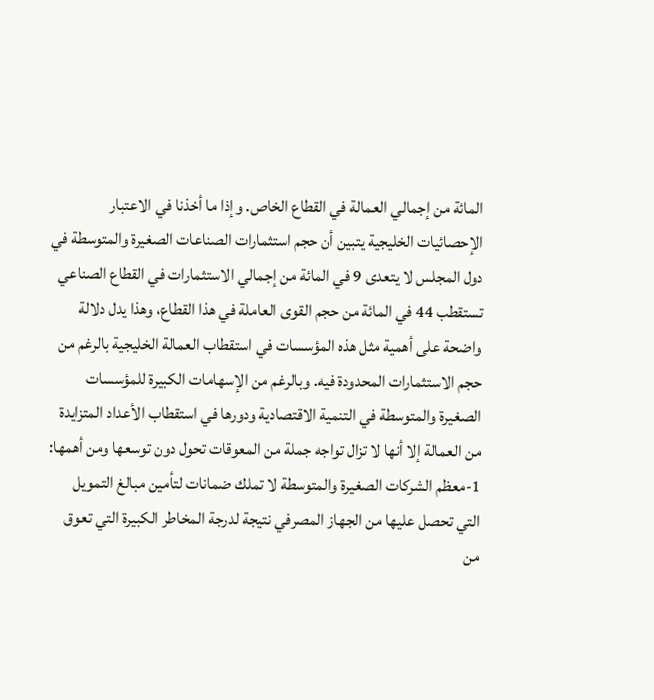المائة من إجمالي العمالة في القطاع الخاص. وإذا ما أخذنا في الاعتبار الإحصائيات الخليجية يتبين أن حجم استثمارات الصناعات الصغيرة والمتوسطة في دول المجلس لا يتعدى 9 في المائة من إجمالي الاستثمارات في القطاع الصناعي تستقطب 44 في المائة من حجم القوى العاملة في هذا القطاع، وهذا يدل دلالة واضحة على أهمية مثل هذه المؤسسات في استقطاب العمالة الخليجية بالرغم من حجم الاستثمارات المحدودة فيه. وبالرغم من الإسهامات الكبيرة للمؤسسات الصغيرة والمتوسطة في التنمية الاقتصادية ودورها في استقطاب الأعداد المتزايدة من العمالة إلا أنها لا تزال تواجه جملة من المعوقات تحول دون توسعها ومن أهمها: 1-معظم الشركات الصغيرة والمتوسطة لا تملك ضمانات لتأمين مبالغ التمويل التي تحصل عليها من الجهاز المصرفي نتيجة لدرجة المخاطر الكبيرة التي تعوق من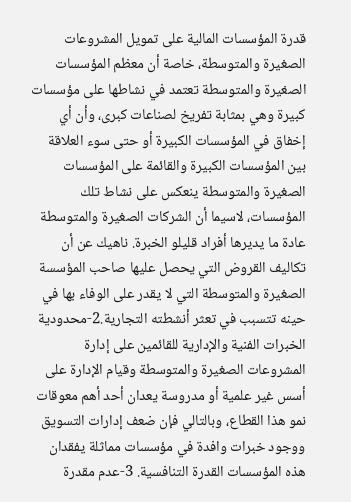قدرة المؤسسات المالية على تمويل المشروعات الصغيرة والمتوسطة، خاصة أن معظم المؤسسات الصغيرة والمتوسطة تعتمد في نشاطها على مؤسسات كبيرة وهي بمثابة تفريخ لصناعات كبرى، وأن أي إخفاق في المؤسسات الكبيرة أو حتى سوء العلاقة بين المؤسسات الكبيرة والقائمة على المؤسسات الصغيرة والمتوسطة ينعكس على نشاط تلك المؤسسات، لاسيما أن الشركات الصغيرة والمتوسطة عادة ما يديرها أفراد قليلو الخبرة. ناهيك عن أن تكاليف القروض التي يحصل عليها صاحب المؤسسة الصغيرة والمتوسطة التي لا يقدر على الوفاء بها في حينه تتسبب في تعثر أنشطته التجارية.2-محدودية الخبرات الفنية والإدارية للقائمين على إدارة المشروعات الصغيرة والمتوسطة وقيام الإدارة على أسس غير علمية أو مدروسة يعدان أحد أهم معوقات نمو هذا القطاع، وبالتالي فإن ضعف إدارات التسويق ووجود خبرات وافدة في مؤسسات مماثلة يفقدان هذه المؤسسات القدرة التنافسية. 3-عدم مقدرة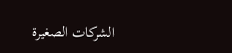الشركات الصغيرة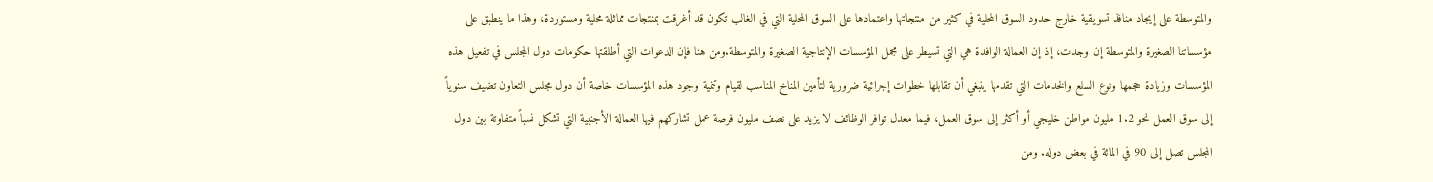والمتوسطة على إيجاد منافذ تسويقية خارج حدود السوق المحلية في كثير من منتجاتها واعتمادها على السوق المحلية التي في الغالب تكون قد أغرقت بمنتجات مماثلة محلية ومستوردة، وهذا ما ينطبق على مؤسساتنا الصغيرة والمتوسطة إن وجدت، إذ إن العمالة الوافدة هي التي تسيطر على مجمل المؤسسات الإنتاجية الصغيرة والمتوسطة.ومن هنا فإن الدعوات التي أطلقتها حكومات دول المجلس في تفعيل هذه المؤسسات وزيادة حجمها ونوع السلع والخدمات التي تقدمها ينبغي أن تقابلها خطوات إجرائية ضرورية لتأمين المناخ المناسب لقيام وتنمية وجود هذه المؤسسات خاصة أن دول مجلس التعاون تضيف سنوياً إلى سوق العمل نحو 1.2 مليون مواطن خليجي أو أكثر إلى سوق العمل، فيما معدل توافر الوظائف لا يزيد على نصف مليون فرصة عمل تشاركهم فيها العمالة الأجنبية التي تشكل نسباً متفاوتة بين دول المجلس تصل إلى 90 في المائة في بعض دوله. ومن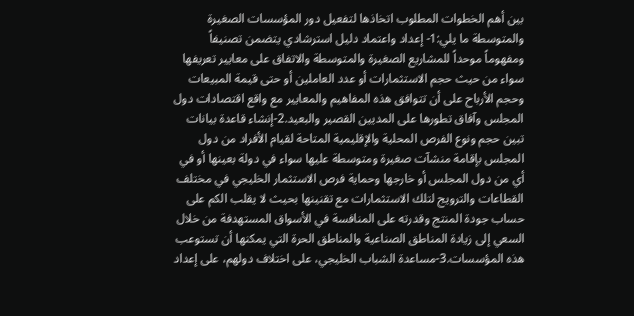بين أهم الخطوات المطلوب اتخاذها لتفعيل دور المؤسسات الصغيرة والمتوسطة ما يلي:1- إعداد واعتماد دليل استرشادي يتضمن تصنيفاً ومفهوماً موحداً للمشاريع الصغيرة والمتوسطة والاتفاق على معايير تعريفها سواء من حيث حجم الاستثمارات أو عدد العاملين أو حتى قيمة المبيعات وحجم الأرباح على أن تتوافق هذه المفاهيم والمعايير مع واقع اقتصادات دول المجلس وآفاق تطورها على المديين القصير والبعيد.2-إنشاء قاعدة بيانات تبين حجم ونوع الفرص المحلية والإقليمية المتاحة لقيام الأفراد من دول المجلس بإقامة منشآت صغيرة ومتوسطة عليها سواء في دولة بعينها أو في أي من دول المجلس أو خارجها وحماية فرص الاستثمار الخليجي في مختلف القطاعات والترويج لتلك الاستثمارات مع تقنينها بحيث لا يقلب الكم على حساب جودة المنتج وقدرته على المنافسة في الأسواق المستهدفة من خلال السعي إلى زيادة المناطق الصناعية والمناطق الحرة التي يمكنها أن تستوعب هذه المؤسسات.3-مساعدة الشباب الخليجي، على اختلاف دولهم، على إعداد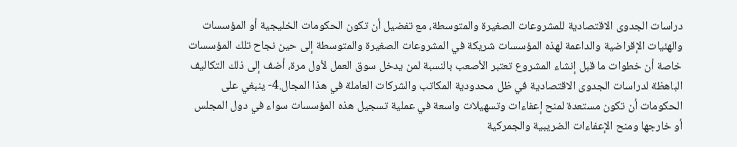دراسات الجدوى الاقتصادية للمشروعات الصغيرة والمتوسطة، مع تفضيل أن تكون الحكومات الخليجية أو المؤسسات والهئيات الإقراضية والداعمة لهذه المؤسسات شريكة في المشروعات الصغيرة والمتوسطة إلى حين نجاح تلك المؤسسات خاصة أن خطوات ما قبل إنشاء المشروع تعتبر الأصعب بالنسبة لمن يدخل سوق العمل لأول مرة، أضف إلى ذلك التكاليف الباهظة لدراسات الجدوى الاقتصادية في ظل محدودية المكاتب والشركات العاملة في هذا المجال.4- ينبغي على الحكومات أن تكون مستعدة لمنح إعفاءات وتسهيلات واسعة في عملية تسجيل هذه المؤسسات سواء في دول المجلس أو خارجها ومنح الإعفاءات الضريبية والجمركية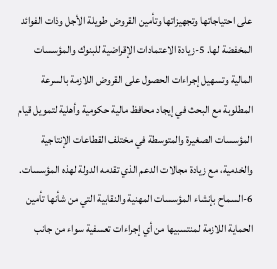على احتياجاتها وتجهيزاتها وتأمين القروض طويلة الأجل وذات الفوائد المخفضة لها. 5-زيادة الاعتمادات الإقراضية للبنوك والمؤسسات المالية وتسهيل إجراءات الحصول على القروض اللازمة بالسرعة المطلوبة مع البحث في إيجاد محافظ مالية حكومية وأهلية لتمويل قيام المؤسسات الصغيرة والمتوسطة في مختلف القطاعات الإنتاجية والخدمية، مع زيادة مجالات الدعم الذي تقدمه الدولة لهذه المؤسسات. 6-السماح بإنشاء المؤسسات المهنية والنقابية التي من شأنها تأمين الحماية اللازمة لمنتسبيها من أي إجراءات تعسفية سواء من جانب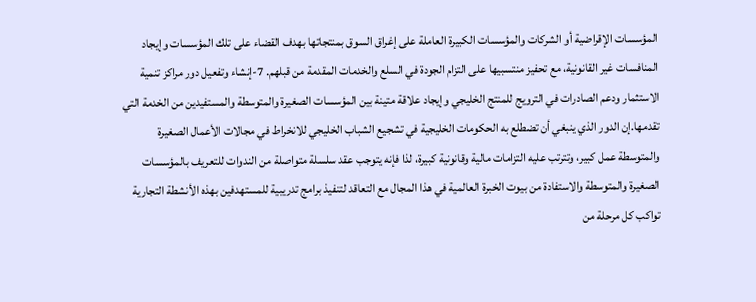المؤسسات الإقراضية أو الشركات والمؤسسات الكبيرة العاملة على إغراق السوق بمنتجاتها بهدف القضاء على تلك المؤسسات وإيجاد المنافسات غير القانونية، مع تحفيز منتسبيها على التزام الجودة في السلع والخدمات المقدمة من قبلهم. 7-إنشاء وتفعيل دور مراكز تنمية الاستثمار ودعم الصادرات في الترويج للمنتج الخليجي وإيجاد علاقة متينة بين المؤسسات الصغيرة والمتوسطة والمستفيدين من الخدمة التي تقدمها.إن الدور الذي ينبغي أن تضطلع به الحكومات الخليجية في تشجيع الشباب الخليجي للانخراط في مجالات الأعمال الصغيرة والمتوسطة عمل كبير، وتترتب عليه التزامات مالية وقانونية كبيرة، لذا فإنه يتوجب عقد سلسلة متواصلة من الندوات للتعريف بالمؤسسات الصغيرة والمتوسطة والاستفادة من بيوت الخبرة العالمية في هذا المجال مع التعاقد لتنفيذ برامج تدريبية للمستهدفين بهذه الأنشطة التجارية تواكب كل مرحلة من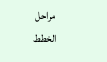مراحل الخطط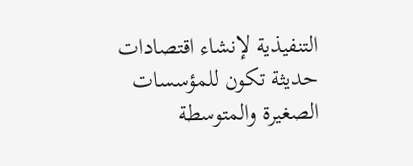التنفيذية لإنشاء اقتصادات حديثة تكون للمؤسسات الصغيرة والمتوسطة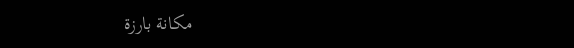مكانة بارزة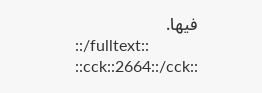فيها.
::/fulltext::
::cck::2664::/cck::